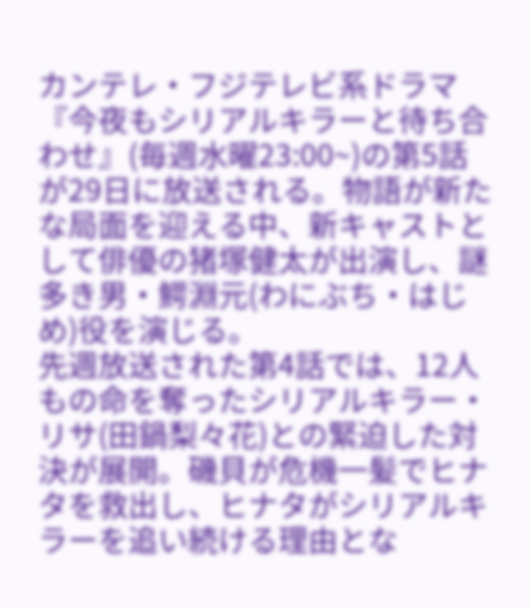カンテレ・フジテレビ系ドラマ『今夜もシリアルキラーと待ち合わせ』(毎週水曜23:00~)の第5話が29日に放送される。物語が新たな局面を迎える中、新キャストとして俳優の猪塚健太が出演し、謎多き男・鰐淵元(わにぶち・はじめ)役を演じる。
先週放送された第4話では、12人もの命を奪ったシリアルキラー・リサ(田鍋梨々花)との緊迫した対決が展開。磯貝が危機一髪でヒナタを救出し、ヒナタがシリアルキラーを追い続ける理由とな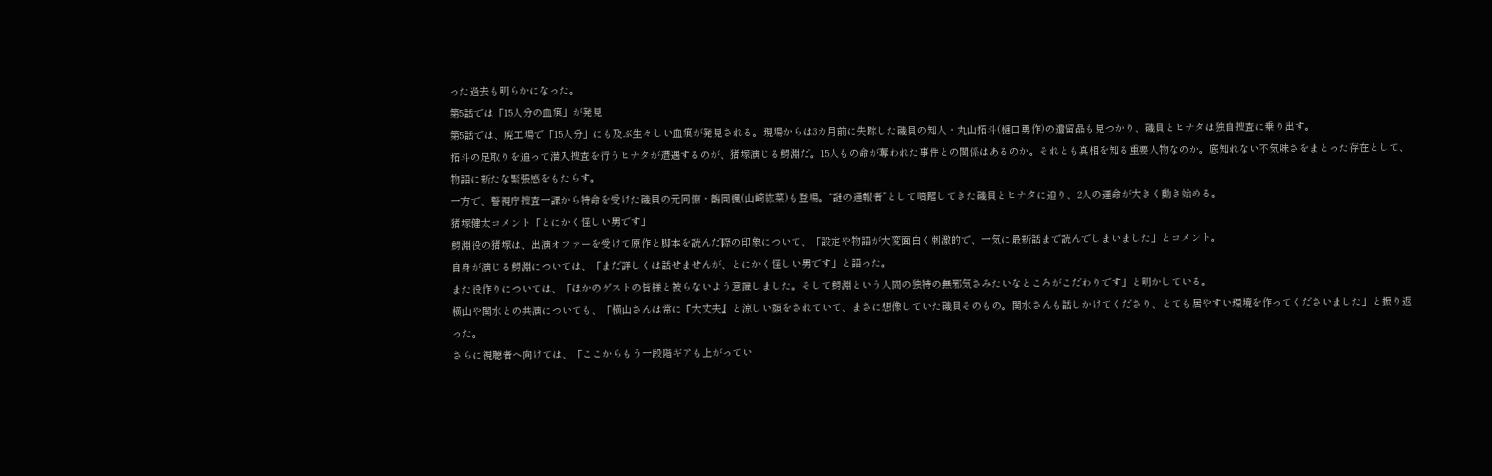った過去も明らかになった。
第5話では「15人分の血痕」が発見
第5話では、廃工場で「15人分」にも及ぶ生々しい血痕が発見される。現場からは3カ月前に失踪した磯貝の知人・丸山拓斗(樋口勇作)の遺留品も見つかり、磯貝とヒナタは独自捜査に乗り出す。
拓斗の足取りを追って潜入捜査を行うヒナタが遭遇するのが、猪塚演じる鰐淵だ。15人もの命が奪われた事件との関係はあるのか。それとも真相を知る重要人物なのか。底知れない不気味さをまとった存在として、物語に新たな緊張感をもたらす。
一方で、警視庁捜査一課から特命を受けた磯貝の元同僚・鶴岡楓(山崎紘菜)も登場。“謎の通報者”として暗躍してきた磯貝とヒナタに迫り、2人の運命が大きく動き始める。
猪塚健太コメント「とにかく怪しい男です」
鰐淵役の猪塚は、出演オファーを受けて原作と脚本を読んだ際の印象について、「設定や物語が大変面白く刺激的で、一気に最新話まで読んでしまいました」とコメント。
自身が演じる鰐淵については、「まだ詳しくは話せませんが、とにかく怪しい男です」と語った。
また役作りについては、「ほかのゲストの皆様と被らないよう意識しました。そして鰐淵という人間の独特の無邪気さみたいなところがこだわりです」と明かしている。
横山や関水との共演についても、「横山さんは常に『大丈夫』と涼しい顔をされていて、まさに想像していた磯貝そのもの。関水さんも話しかけてくださり、とても居やすい環境を作ってくださいました」と振り返った。
さらに視聴者へ向けては、「ここからもう一段階ギアも上がってい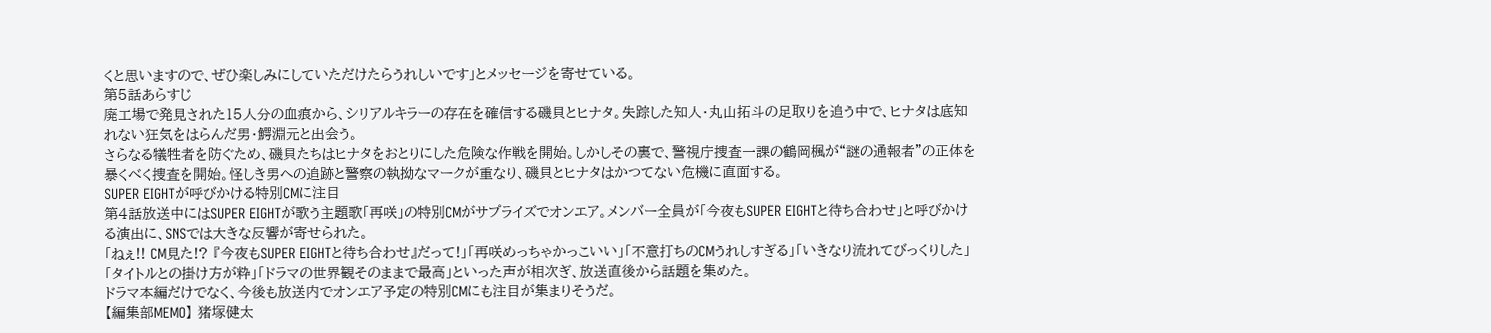くと思いますので、ぜひ楽しみにしていただけたらうれしいです」とメッセージを寄せている。
第5話あらすじ
廃工場で発見された15人分の血痕から、シリアルキラーの存在を確信する磯貝とヒナタ。失踪した知人・丸山拓斗の足取りを追う中で、ヒナタは底知れない狂気をはらんだ男・鰐淵元と出会う。
さらなる犠牲者を防ぐため、磯貝たちはヒナタをおとりにした危険な作戦を開始。しかしその裏で、警視庁捜査一課の鶴岡楓が“謎の通報者”の正体を暴くべく捜査を開始。怪しき男への追跡と警察の執拗なマークが重なり、磯貝とヒナタはかつてない危機に直面する。
SUPER EIGHTが呼びかける特別CMに注目
第4話放送中にはSUPER EIGHTが歌う主題歌「再咲」の特別CMがサプライズでオンエア。メンバー全員が「今夜もSUPER EIGHTと待ち合わせ」と呼びかける演出に、SNSでは大きな反響が寄せられた。
「ねぇ!! CM見た!? 『今夜もSUPER EIGHTと待ち合わせ』だって!」「再咲めっちゃかっこいい」「不意打ちのCMうれしすぎる」「いきなり流れてびっくりした」「タイトルとの掛け方が粋」「ドラマの世界観そのままで最高」といった声が相次ぎ、放送直後から話題を集めた。
ドラマ本編だけでなく、今後も放送内でオンエア予定の特別CMにも注目が集まりそうだ。
【編集部MEMO】 猪塚健太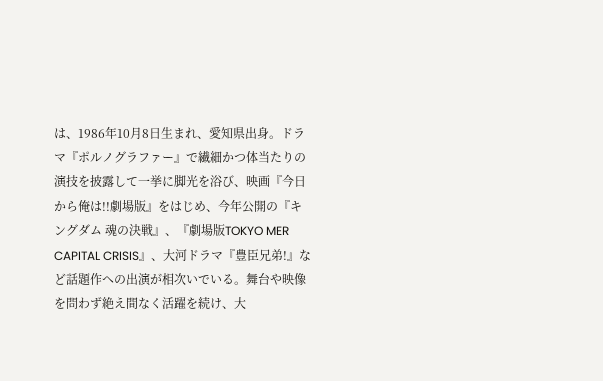は、1986年10月8日生まれ、愛知県出身。ドラマ『ポルノグラファー』で繊細かつ体当たりの演技を披露して一挙に脚光を浴び、映画『今日から俺は!!劇場版』をはじめ、今年公開の『キングダム 魂の決戦』、『劇場版TOKYO MER CAPITAL CRISIS』、大河ドラマ『豊臣兄弟!』など話題作への出演が相次いでいる。舞台や映像を問わず絶え間なく活躍を続け、大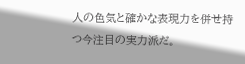人の色気と確かな表現力を併せ持つ今注目の実力派だ。